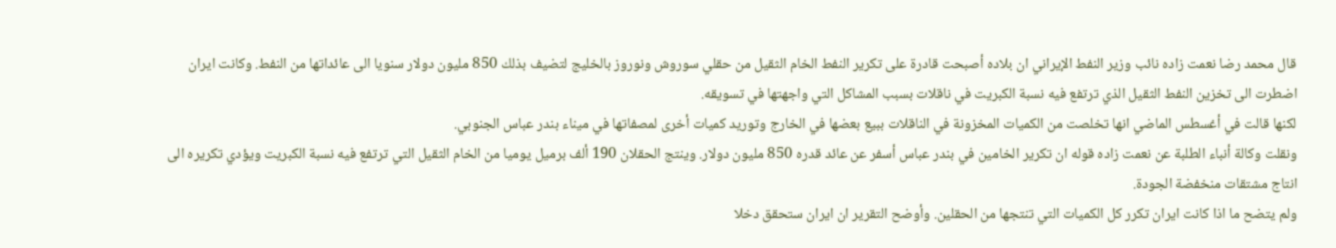قال محمد رضا نعمت زاده نائب وزير النفط الإيراني ان بلاده أصبحت قادرة على تكرير النفط الخام الثقيل من حقلي سوروش ونوروز بالخليج لتضيف بذلك 850 مليون دولار سنويا الى عائداتها من النفط. وكانت ايران اضطرت الى تخزين النفط الثقيل الذي ترتفع فيه نسبة الكبريت في ناقلات بسبب المشاكل التي واجهتها في تسويقه.
لكنها قالت في أغسطس الماضي انها تخلصت من الكميات المخزونة في الناقلات ببيع بعضها في الخارج وتوريد كميات أخرى لمصفاتها في ميناء بندر عباس الجنوبي.
ونقلت وكالة أنباء الطلبة عن نعمت زاده قوله ان تكرير الخامين في بندر عباس أسفر عن عائد قدره 850 مليون دولار. وينتج الحقلان 190 ألف برميل يوميا من الخام الثقيل التي ترتفع فيه نسبة الكبريت ويؤدي تكريره الى انتاج مشتقات منخفضة الجودة.
ولم يتضح ما اذا كانت ايران تكرر كل الكميات التي تنتجها من الحقلين. وأوضح التقرير ان ايران ستحقق دخلا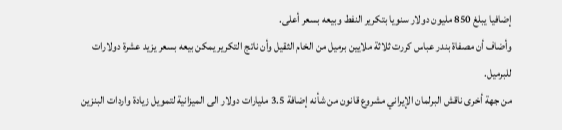إضافيا يبلغ 850 مليون دولار سنويا بتكرير النفط وبيعه بسعر أعلى.
وأضاف أن مصفاة بندر عباس كررت ثلاثة ملايين برميل من الخام الثقيل وأن ناتج التكرير يمكن بيعه بسعر يزيد عشرة دولارات للبرميل.
من جهة أخرى ناقش البرلمان الإيراني مشروع قانون من شأنه إضافة 3.5 مليارات دولار الى الميزانية لتمويل زيادة واردات البنزين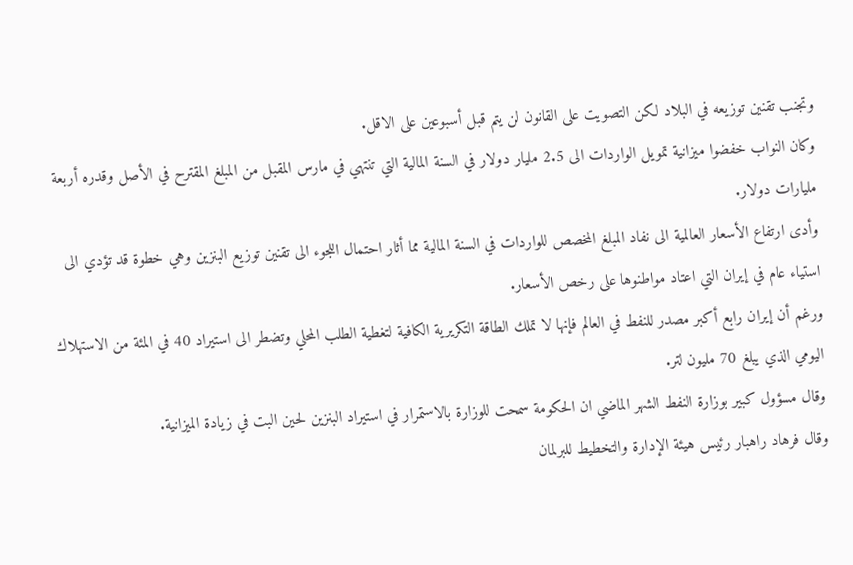وتجنب تقنين توزيعه في البلاد لكن التصويت على القانون لن يتم قبل أسبوعين على الاقل.
وكان النواب خفضوا ميزانية تمويل الواردات الى 2.5 مليار دولار في السنة المالية التي تنتهي في مارس المقبل من المبلغ المقترح في الأصل وقدره أربعة مليارات دولار.
وأدى ارتفاع الأسعار العالمية الى نفاد المبلغ المخصص للواردات في السنة المالية مما أثار احتمال اللجوء الى تقنين توزيع البنزين وهي خطوة قد تؤدي الى استياء عام في إيران التي اعتاد مواطنوها على رخص الأسعار.
ورغم أن إيران رابع أكبر مصدر للنفط في العالم فإنها لا تملك الطاقة التكريرية الكافية لتغطية الطلب المحلي وتضطر الى استيراد 40 في المئة من الاستهلاك اليومي الذي يبلغ 70 مليون لتر.
وقال مسؤول كبير بوزارة النفط الشهر الماضي ان الحكومة سمحت للوزارة بالاستمرار في استيراد البنزين لحين البت في زيادة الميزانية.
وقال فرهاد راهبار رئيس هيئة الإدارة والتخطيط للبرلمان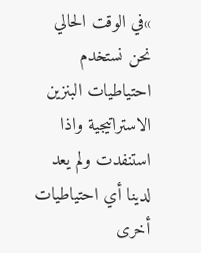»في الوقت الحالي نحن نستخدم احتياطيات البنزين الاستراتيجية واذا استنفدت ولم يعد لدينا أي احتياطيات أخرى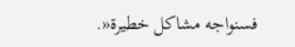فسنواجه مشاكل خطيرة«.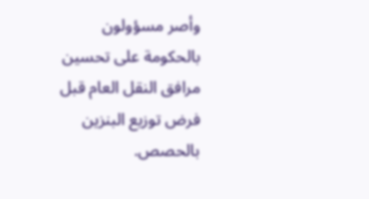وأصر مسؤولون بالحكومة على تحسين مرافق النقل العام قبل فرض توزيع البنزين بالحصص.